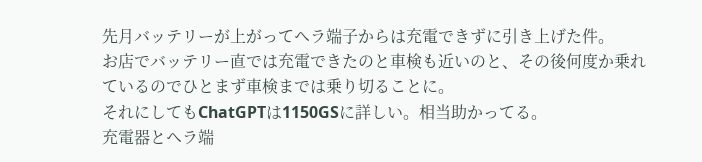先月バッテリーが上がってヘラ端子からは充電できずに引き上げた件。
お店でバッテリー直では充電できたのと車検も近いのと、その後何度か乗れているのでひとまず車検までは乗り切ることに。
それにしてもChatGPTは1150GSに詳しい。相当助かってる。
充電器とヘラ端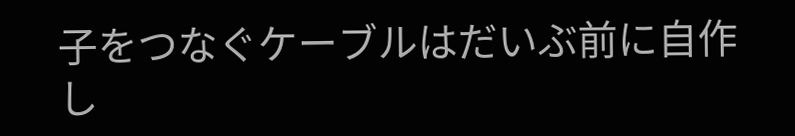子をつなぐケーブルはだいぶ前に自作し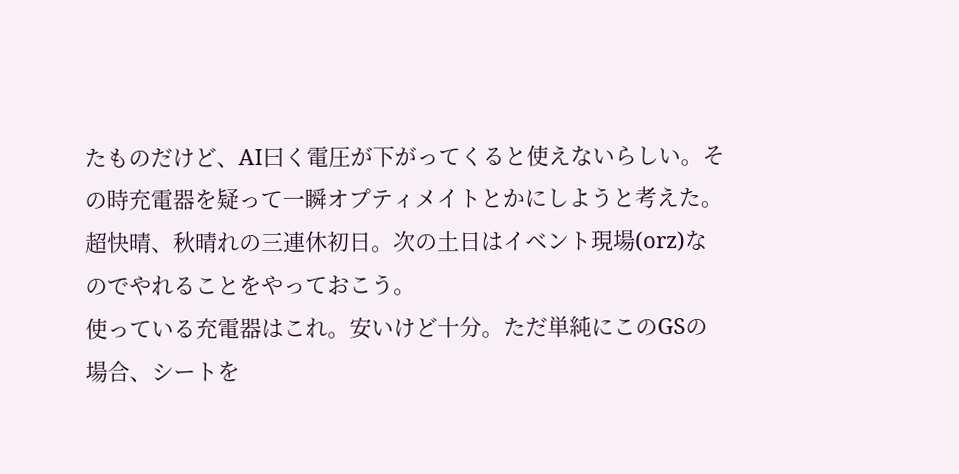たものだけど、AI曰く電圧が下がってくると使えないらしい。その時充電器を疑って一瞬オプティメイトとかにしようと考えた。
超快晴、秋晴れの三連休初日。次の土日はイベント現場(orz)なのでやれることをやっておこう。
使っている充電器はこれ。安いけど十分。ただ単純にこのGSの場合、シートを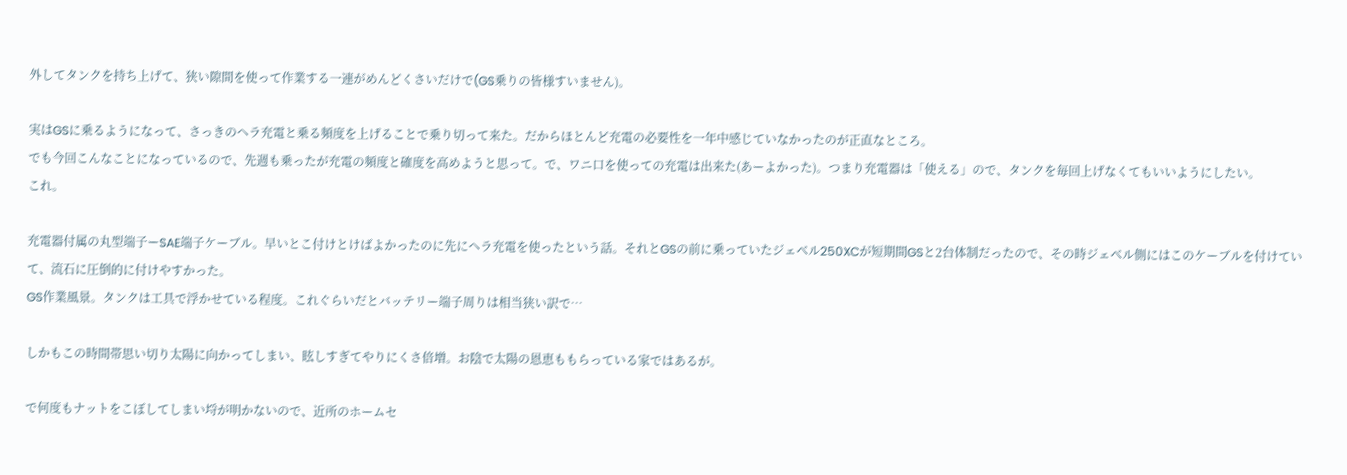外してタンクを持ち上げて、狭い隙間を使って作業する一連がめんどくさいだけで(GS乗りの皆様すいません)。

実はGSに乗るようになって、さっきのヘラ充電と乗る頻度を上げることで乗り切って来た。だからほとんど充電の必要性を一年中感じていなかったのが正直なところ。
でも今回こんなことになっているので、先週も乗ったが充電の頻度と確度を高めようと思って。で、ワニ口を使っての充電は出来た(あーよかった)。つまり充電器は「使える」ので、タンクを毎回上げなくてもいいようにしたい。
これ。

充電器付属の丸型端子ーSAE端子ケーブル。早いとこ付けとけばよかったのに先にヘラ充電を使ったという話。それとGSの前に乗っていたジェベル250XCが短期間GSと2台体制だったので、その時ジェベル側にはこのケーブルを付けていて、流石に圧倒的に付けやすかった。
GS作業風景。タンクは工具で浮かせている程度。これぐらいだとバッテリー端子周りは相当狭い訳で…

しかもこの時間帯思い切り太陽に向かってしまい、眩しすぎてやりにくさ倍増。お陰で太陽の恩恵ももらっている家ではあるが。

で何度もナットをこぼしてしまい埒が明かないので、近所のホームセ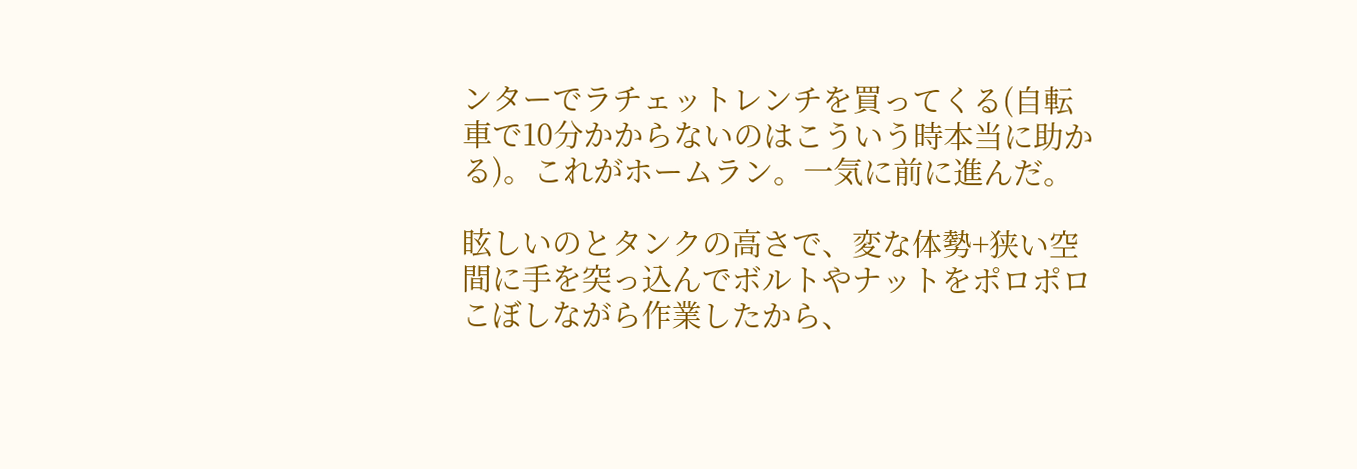ンターでラチェットレンチを買ってくる(自転車で10分かからないのはこういう時本当に助かる)。これがホームラン。一気に前に進んだ。

眩しいのとタンクの高さで、変な体勢+狭い空間に手を突っ込んでボルトやナットをポロポロこぼしながら作業したから、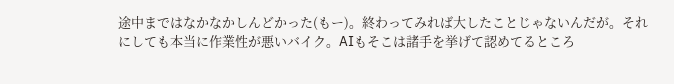途中まではなかなかしんどかった(もー)。終わってみれば大したことじゃないんだが。それにしても本当に作業性が悪いバイク。AIもそこは諸手を挙げて認めてるところ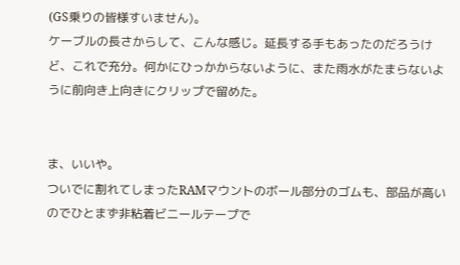(GS乗りの皆様すいません)。
ケーブルの長さからして、こんな感じ。延長する手もあったのだろうけど、これで充分。何かにひっかからないように、また雨水がたまらないように前向き上向きにクリップで留めた。


ま、いいや。
ついでに割れてしまったRAMマウントのボール部分のゴムも、部品が高いのでひとまず非粘着ビニールテープで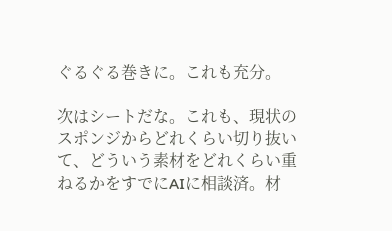ぐるぐる巻きに。これも充分。

次はシートだな。これも、現状のスポンジからどれくらい切り抜いて、どういう素材をどれくらい重ねるかをすでにAIに相談済。材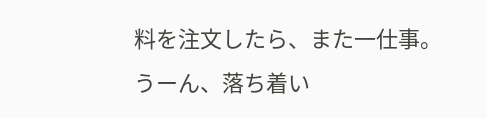料を注文したら、また一仕事。
うーん、落ち着い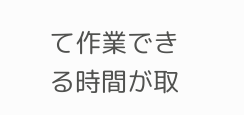て作業できる時間が取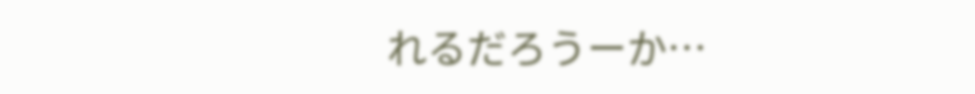れるだろうーか…